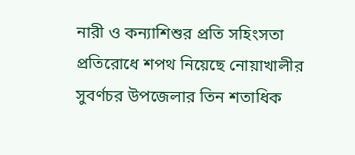নারী ও কন্যাশিশুর প্রতি সহিংসতা প্রতিরোধে শপথ নিয়েছে নোয়াখালীর সুবর্ণচর উপজেলার তিন শতাধিক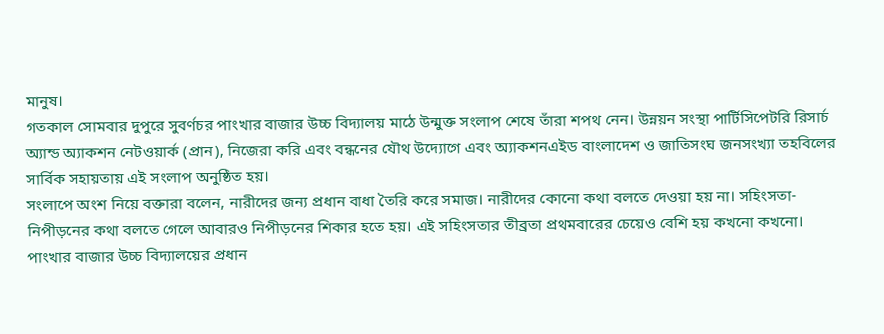মানুষ।
গতকাল সোমবার দুপুরে সুবর্ণচর পাংখার বাজার উচ্চ বিদ্যালয় মাঠে উন্মুক্ত সংলাপ শেষে তাঁরা শপথ নেন। উন্নয়ন সংস্থা পার্টিসিপেটরি রিসার্চ অ্যান্ড অ্যাকশন নেটওয়ার্ক (প্রান), নিজেরা করি এবং বন্ধনের যৌথ উদ্যোগে এবং অ্যাকশনএইড বাংলাদেশ ও জাতিসংঘ জনসংখ্যা তহবিলের সার্বিক সহায়তায় এই সংলাপ অনুষ্ঠিত হয়।
সংলাপে অংশ নিয়ে বক্তারা বলেন, নারীদের জন্য প্রধান বাধা তৈরি করে সমাজ। নারীদের কোনো কথা বলতে দেওয়া হয় না। সহিংসতা-নিপীড়নের কথা বলতে গেলে আবারও নিপীড়নের শিকার হতে হয়। এই সহিংসতার তীব্রতা প্রথমবারের চেয়েও বেশি হয় কখনো কখনো।
পাংখার বাজার উচ্চ বিদ্যালয়ের প্রধান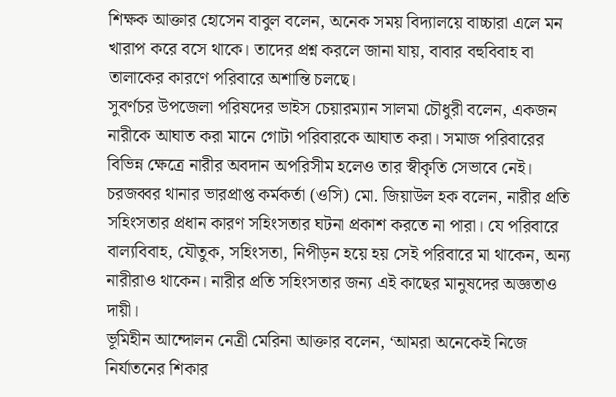শিক্ষক আক্তার হোসেন বাবুল বলেন, অনেক সময় বিদ্যালয়ে বাচ্চারা এলে মন খারাপ করে বসে থাকে। তাদের প্রশ্ন করলে জানা যায়, বাবার বহুবিবাহ বা তালাকের কারণে পরিবারে অশান্তি চলছে।
সুবর্ণচর উপজেলা পরিষদের ভাইস চেয়ারম্যান সালমা চৌধুরী বলেন, একজন নারীকে আঘাত করা মানে গোটা পরিবারকে আঘাত করা। সমাজ পরিবারের বিভিন্ন ক্ষেত্রে নারীর অবদান অপরিসীম হলেও তার স্বীকৃতি সেভাবে নেই।
চরজব্বর থানার ভারপ্রাপ্ত কর্মকর্তা (ওসি) মো. জিয়াউল হক বলেন, নারীর প্রতি সহিংসতার প্রধান কারণ সহিংসতার ঘটনা প্রকাশ করতে না পারা। যে পরিবারে বাল্যবিবাহ, যৌতুক, সহিংসতা, নিপীড়ন হয়ে হয় সেই পরিবারে মা থাকেন, অন্য নারীরাও থাকেন। নারীর প্রতি সহিংসতার জন্য এই কাছের মানুষদের অজ্ঞতাও দায়ী।
ভূমিহীন আন্দোলন নেত্রী মেরিনা আক্তার বলেন, ‘আমরা অনেকেই নিজে নির্যাতনের শিকার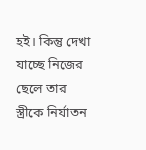হই। কিন্তু দেখা যাচ্ছে নিজের ছেলে তার স্ত্রীকে নির্যাতন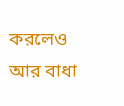করলেও আর বাধা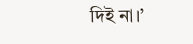দিই না।’